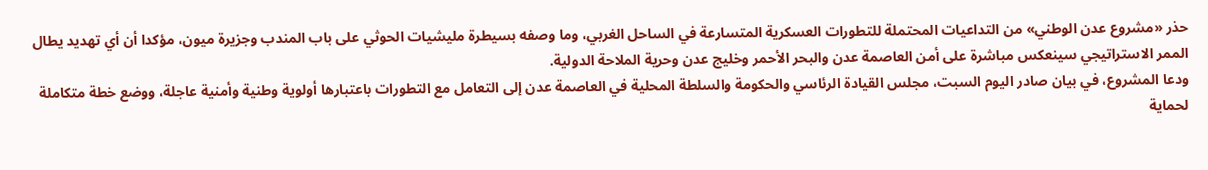حذر «مشروع عدن الوطني» من التداعيات المحتملة للتطورات العسكرية المتسارعة في الساحل الغربي، وما وصفه بسيطرة مليشيات الحوثي على باب المندب وجزيرة ميون، مؤكدا أن أي تهديد يطال الممر الاستراتيجي سينعكس مباشرة على أمن العاصمة عدن والبحر الأحمر وخليج عدن وحرية الملاحة الدولية.
ودعا المشروع، في بيان صادر اليوم السبت، مجلس القيادة الرئاسي والحكومة والسلطة المحلية في العاصمة عدن إلى التعامل مع التطورات باعتبارها أولوية وطنية وأمنية عاجلة، ووضع خطة متكاملة لحماية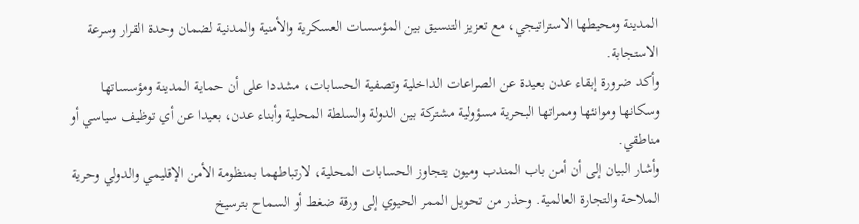المدينة ومحيطها الاستراتيجي، مع تعزيز التنسيق بين المؤسسات العسكرية والأمنية والمدنية لضمان وحدة القرار وسرعة الاستجابة.
وأكد ضرورة إبقاء عدن بعيدة عن الصراعات الداخلية وتصفية الحسابات، مشددا على أن حماية المدينة ومؤسساتها وسكانها وموانئها وممراتها البحرية مسؤولية مشتركة بين الدولة والسلطة المحلية وأبناء عدن، بعيدا عن أي توظيف سياسي أو مناطقي.
وأشار البيان إلى أن أمن باب المندب وميون يتجاوز الحسابات المحلية، لارتباطهما بمنظومة الأمن الإقليمي والدولي وحرية الملاحة والتجارة العالمية. وحذر من تحويل الممر الحيوي إلى ورقة ضغط أو السماح بترسيخ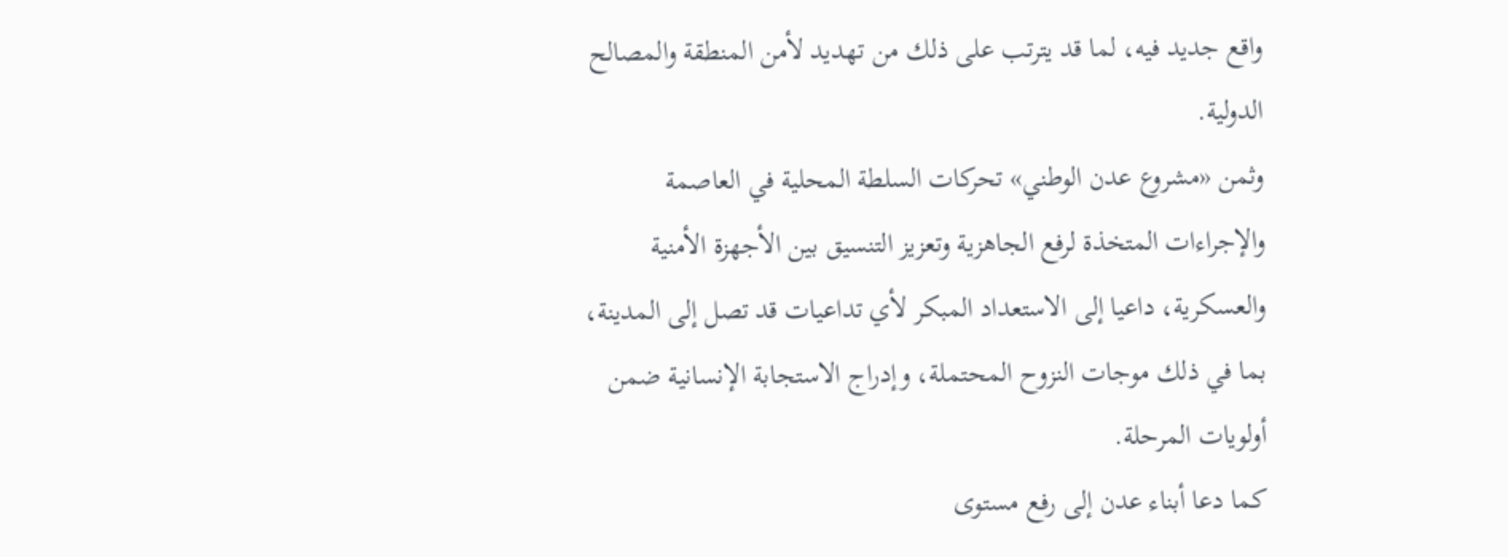واقع جديد فيه، لما قد يترتب على ذلك من تهديد لأمن المنطقة والمصالح الدولية.
وثمن «مشروع عدن الوطني» تحركات السلطة المحلية في العاصمة والإجراءات المتخذة لرفع الجاهزية وتعزيز التنسيق بين الأجهزة الأمنية والعسكرية، داعيا إلى الاستعداد المبكر لأي تداعيات قد تصل إلى المدينة، بما في ذلك موجات النزوح المحتملة، وإدراج الاستجابة الإنسانية ضمن أولويات المرحلة.
كما دعا أبناء عدن إلى رفع مستوى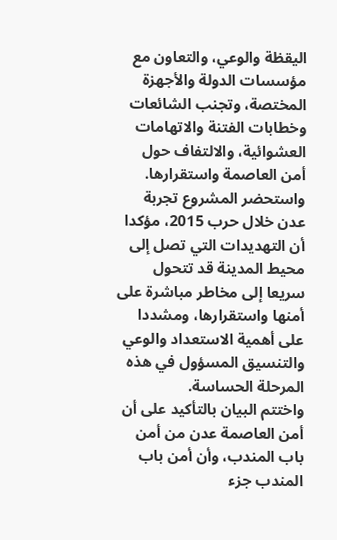اليقظة والوعي، والتعاون مع مؤسسات الدولة والأجهزة المختصة، وتجنب الشائعات وخطابات الفتنة والاتهامات العشوائية، والالتفاف حول أمن العاصمة واستقرارها.
واستحضر المشروع تجربة عدن خلال حرب 2015، مؤكدا أن التهديدات التي تصل إلى محيط المدينة قد تتحول سريعا إلى مخاطر مباشرة على أمنها واستقرارها، ومشددا على أهمية الاستعداد والوعي والتنسيق المسؤول في هذه المرحلة الحساسة.
واختتم البيان بالتأكيد على أن أمن العاصمة عدن من أمن باب المندب، وأن أمن باب المندب جزء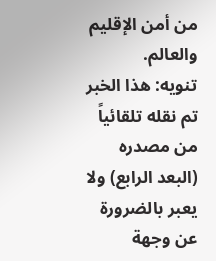من أمن الإقليم والعالم.
تنويه: هذا الخبر تم نقله تلقائياً من مصدره (البعد الرابع) ولا يعبر بالضرورة عن وجهة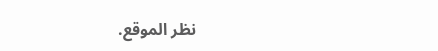نظر الموقع.